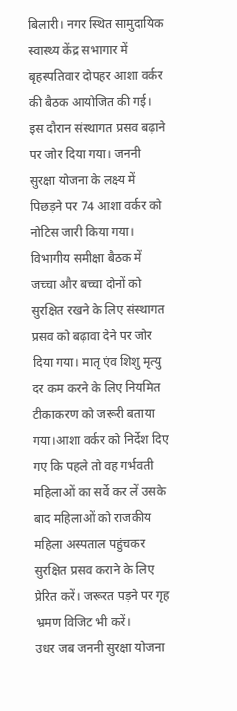बिलारी। नगर स्थित सामुदायिक स्वास्थ्य केंद्र सभागार में बृहस्पतिवार दोपहर आशा वर्कर की बैठक आयोजित की गई। इस दौरान संस्थागत प्रसव बढ़ाने पर जोर दिया गया। जननी सुरक्षा योजना के लक्ष्य में पिछड़ने पर 74 आशा वर्कर को नोटिस जारी किया गया।
विभागीय समीक्षा बैठक में जच्चा और बच्चा दोनों को सुरक्षित रखने के लिए संस्थागत प्रसव को बढ़ावा देने पर जोर दिया गया। मातृ एंव शिशु मृत्यु दर कम करने के लिए नियमित टीकाकरण को जरूरी बताया गया।आशा वर्कर को निर्देश दिए गए कि पहले तो वह गर्भवती महिलाओं का सर्वे कर लें उसके बाद महिलाओं को राजकीय महिला अस्पताल पहुंचकर सुरक्षित प्रसव कराने के लिए प्रेरित करें। जरूरत पड़ने पर गृह भ्रमण विजिट भी करें।
उधर जब जननी सुरक्षा योजना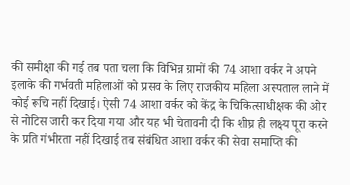की समीक्षा की गई तब पता चला कि विभिन्न ग्रामों की 74 आशा वर्कर ने अपने इलाके की गर्भवती महिलाओं को प्रसव के लिए राजकीय महिला अस्पताल लाने में कोई रूचि नहीं दिखाई। ऐसी 74 आशा वर्कर को केंद्र के चिकित्साधीक्षक की ओर से नोटिस जारी कर दिया गया और यह भी चेतावनी दी कि शीघ्र ही लक्ष्य पूरा करने के प्रति गंभीरता नहीं दिखाई तब संबंधित आशा वर्कर की सेवा समाप्ति की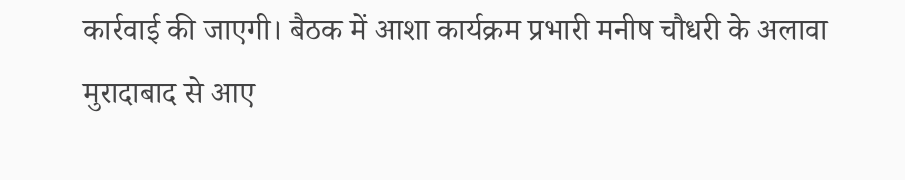कार्रवाई की जाएगी। बैठक में आशा कार्यक्रम प्रभारी मनीष चौधरी के अलावा मुरादाबाद से आए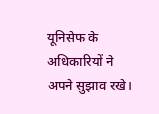यूनिसेफ के अधिकारियों ने अपने सुझाव रखे।